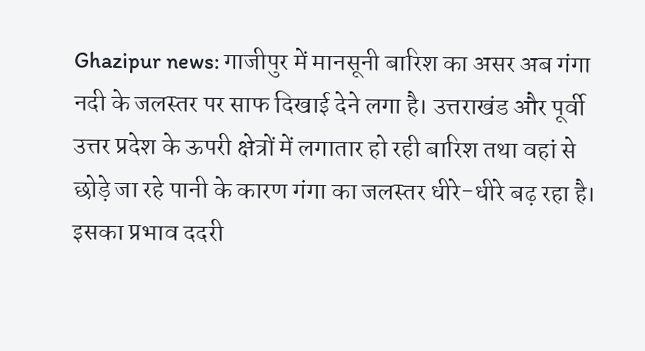Ghazipur news: गाजीपुर में मानसूनी बारिश का असर अब गंगा नदी के जलस्तर पर साफ दिखाई देने लगा है। उत्तराखंड और पूर्वी उत्तर प्रदेश के ऊपरी क्षेत्रों में लगातार हो रही बारिश तथा वहां से छोड़े जा रहे पानी के कारण गंगा का जलस्तर धीरे-धीरे बढ़ रहा है। इसका प्रभाव ददरी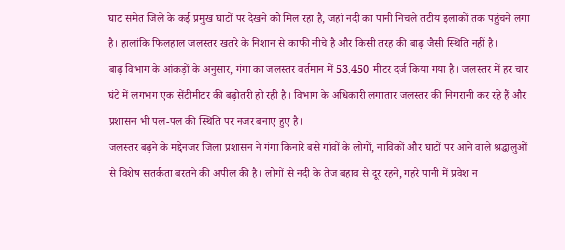घाट समेत जिले के कई प्रमुख घाटों पर देखने को मिल रहा है, जहां नदी का पानी निचले तटीय इलाकों तक पहुंचने लगा है। हालांकि फिलहाल जलस्तर खतरे के निशान से काफी नीचे है और किसी तरह की बाढ़ जैसी स्थिति नहीं है।
बाढ़ विभाग के आंकड़ों के अनुसार, गंगा का जलस्तर वर्तमान में 53.450 मीटर दर्ज किया गया है। जलस्तर में हर चार घंटे में लगभग एक सेंटीमीटर की बढ़ोतरी हो रही है। विभाग के अधिकारी लगातार जलस्तर की निगरानी कर रहे हैं और प्रशासन भी पल-पल की स्थिति पर नजर बनाए हुए है।
जलस्तर बढ़ने के मद्देनजर जिला प्रशासन ने गंगा किनारे बसे गांवों के लोगों, नाविकों और घाटों पर आने वाले श्रद्धालुओं से विशेष सतर्कता बरतने की अपील की है। लोगों से नदी के तेज बहाव से दूर रहने, गहरे पानी में प्रवेश न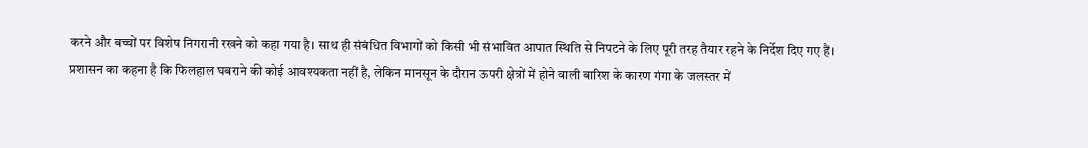करने और बच्चों पर विशेष निगरानी रखने को कहा गया है। साथ ही संबंधित विभागों को किसी भी संभावित आपात स्थिति से निपटने के लिए पूरी तरह तैयार रहने के निर्देश दिए गए हैं।
प्रशासन का कहना है कि फिलहाल घबराने की कोई आवश्यकता नहीं है, लेकिन मानसून के दौरान ऊपरी क्षेत्रों में होने वाली बारिश के कारण गंगा के जलस्तर में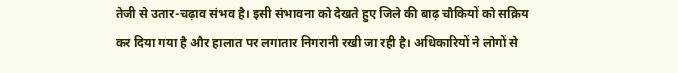तेजी से उतार-चढ़ाव संभव है। इसी संभावना को देखते हुए जिले की बाढ़ चौकियों को सक्रिय कर दिया गया है और हालात पर लगातार निगरानी रखी जा रही है। अधिकारियों ने लोगों से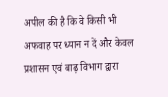अपील की है कि वे किसी भी अफवाह पर ध्यान न दें और केवल प्रशासन एवं बाढ़ विभाग द्वारा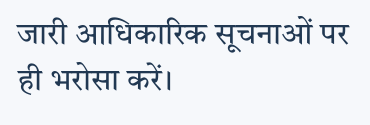जारी आधिकारिक सूचनाओं पर ही भरोसा करें।